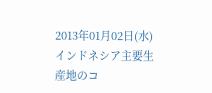2013年01月02日(水)
インドネシア主要生産地のコ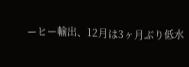ーヒー輸出、12月は3ヶ月ぶり低水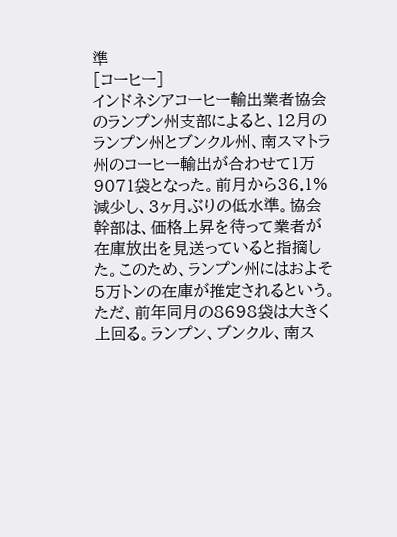準
[コーヒー]
インドネシアコーヒー輸出業者協会のランプン州支部によると、12月のランプン州とブンクル州、南スマトラ州のコーヒー輸出が合わせて1万9071袋となった。前月から36.1%減少し、3ヶ月ぶりの低水準。協会幹部は、価格上昇を待って業者が在庫放出を見送っていると指摘した。このため、ランプン州にはおよそ5万トンの在庫が推定されるという。ただ、前年同月の8698袋は大きく上回る。ランプン、ブンクル、南ス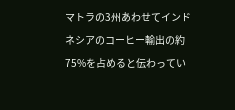マトラの3州あわせてインドネシアのコーヒー輸出の約75%を占めると伝わってい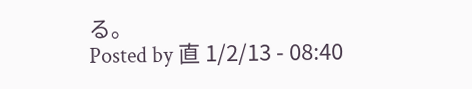る。
Posted by 直 1/2/13 - 08:40